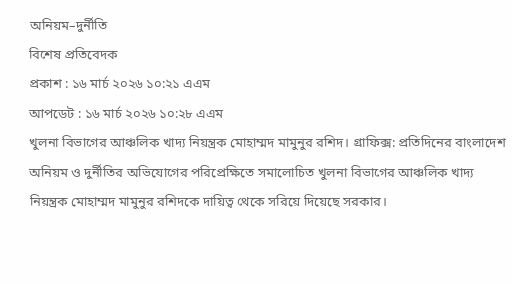অনিয়ম–দুর্নীতি
বিশেষ প্রতিবেদক
প্রকাশ : ১৬ মার্চ ২০২৬ ১০:২১ এএম
আপডেট : ১৬ মার্চ ২০২৬ ১০:২৮ এএম
খুলনা বিভাগের আঞ্চলিক খাদ্য নিয়ন্ত্রক মোহাম্মদ মামুনুর রশিদ। গ্রাফিক্স: প্রতিদিনের বাংলাদেশ
অনিয়ম ও দুর্নীতির অভিযোগের পরিপ্রেক্ষিতে সমালোচিত খুলনা বিভাগের আঞ্চলিক খাদ্য নিয়ন্ত্রক মোহাম্মদ মামুনুর রশিদকে দায়িত্ব থেকে সরিয়ে দিয়েছে সরকার।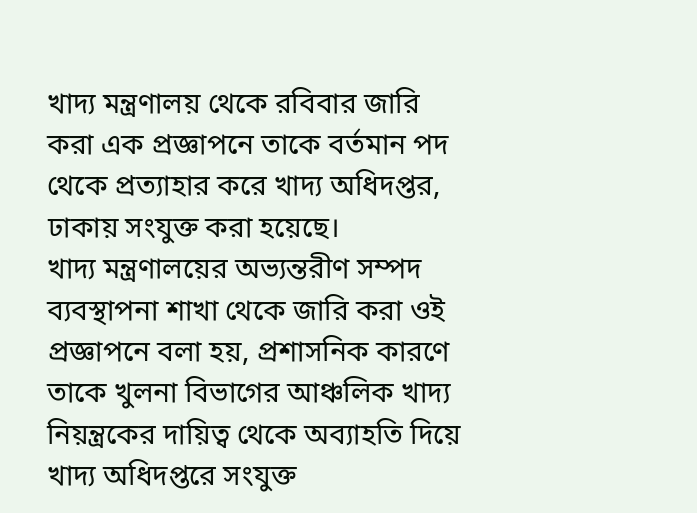খাদ্য মন্ত্রণালয় থেকে রবিবার জারি করা এক প্রজ্ঞাপনে তাকে বর্তমান পদ থেকে প্রত্যাহার করে খাদ্য অধিদপ্তর, ঢাকায় সংযুক্ত করা হয়েছে।
খাদ্য মন্ত্রণালয়ের অভ্যন্তরীণ সম্পদ ব্যবস্থাপনা শাখা থেকে জারি করা ওই প্রজ্ঞাপনে বলা হয়, প্রশাসনিক কারণে তাকে খুলনা বিভাগের আঞ্চলিক খাদ্য নিয়ন্ত্রকের দায়িত্ব থেকে অব্যাহতি দিয়ে খাদ্য অধিদপ্তরে সংযুক্ত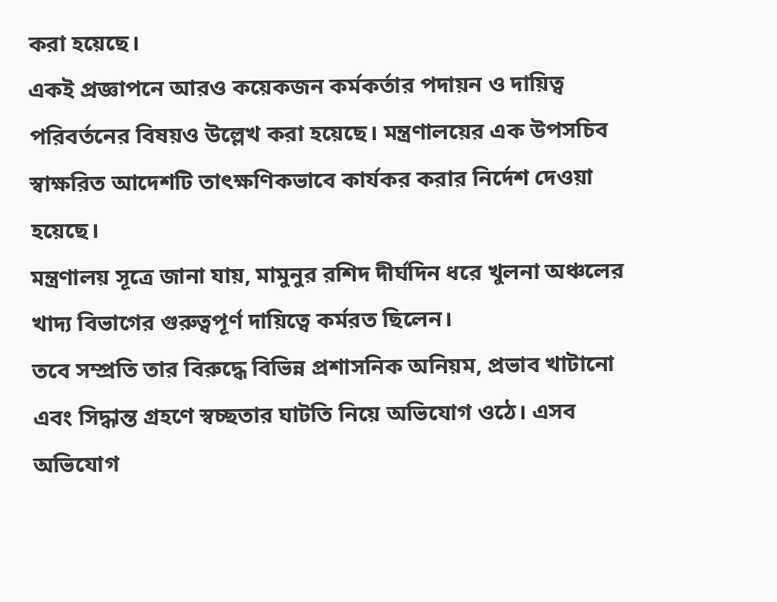করা হয়েছে।
একই প্রজ্ঞাপনে আরও কয়েকজন কর্মকর্তার পদায়ন ও দায়িত্ব পরিবর্তনের বিষয়ও উল্লেখ করা হয়েছে। মন্ত্রণালয়ের এক উপসচিব স্বাক্ষরিত আদেশটি তাৎক্ষণিকভাবে কার্যকর করার নির্দেশ দেওয়া হয়েছে।
মন্ত্রণালয় সূত্রে জানা যায়, মামুনুর রশিদ দীর্ঘদিন ধরে খুলনা অঞ্চলের খাদ্য বিভাগের গুরুত্বপূর্ণ দায়িত্বে কর্মরত ছিলেন।
তবে সম্প্রতি তার বিরুদ্ধে বিভিন্ন প্রশাসনিক অনিয়ম, প্রভাব খাটানো এবং সিদ্ধান্ত গ্রহণে স্বচ্ছতার ঘাটতি নিয়ে অভিযোগ ওঠে। এসব অভিযোগ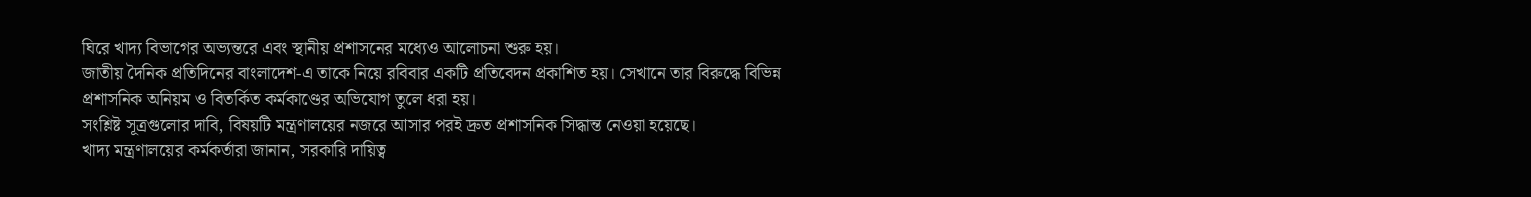ঘিরে খাদ্য বিভাগের অভ্যন্তরে এবং স্থানীয় প্রশাসনের মধ্যেও আলোচনা শুরু হয়।
জাতীয় দৈনিক প্রতিদিনের বাংলাদেশ-এ তাকে নিয়ে রবিবার একটি প্রতিবেদন প্রকাশিত হয়। সেখানে তার বিরুদ্ধে বিভিন্ন প্রশাসনিক অনিয়ম ও বিতর্কিত কর্মকাণ্ডের অভিযোগ তুলে ধরা হয়।
সংশ্লিষ্ট সূত্রগুলোর দাবি, বিষয়টি মন্ত্রণালয়ের নজরে আসার পরই দ্রুত প্রশাসনিক সিদ্ধান্ত নেওয়া হয়েছে।
খাদ্য মন্ত্রণালয়ের কর্মকর্তারা জানান, সরকারি দায়িত্ব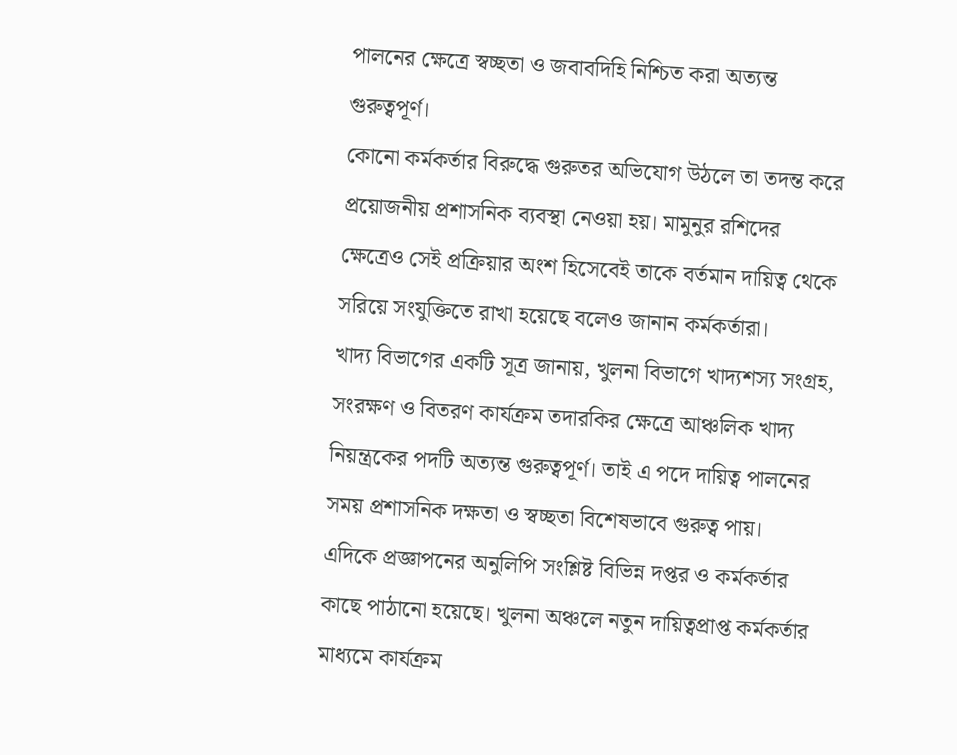পালনের ক্ষেত্রে স্বচ্ছতা ও জবাবদিহি নিশ্চিত করা অত্যন্ত গুরুত্বপূর্ণ।
কোনো কর্মকর্তার বিরুদ্ধে গুরুতর অভিযোগ উঠলে তা তদন্ত করে প্রয়োজনীয় প্রশাসনিক ব্যবস্থা নেওয়া হয়। মামুনুর রশিদের ক্ষেত্রেও সেই প্রক্রিয়ার অংশ হিসেবেই তাকে বর্তমান দায়িত্ব থেকে সরিয়ে সংযুক্তিতে রাখা হয়েছে বলেও জানান কর্মকর্তারা।
খাদ্য বিভাগের একটি সূত্র জানায়, খুলনা বিভাগে খাদ্যশস্য সংগ্রহ, সংরক্ষণ ও বিতরণ কার্যক্রম তদারকির ক্ষেত্রে আঞ্চলিক খাদ্য নিয়ন্ত্রকের পদটি অত্যন্ত গুরুত্বপূর্ণ। তাই এ পদে দায়িত্ব পালনের সময় প্রশাসনিক দক্ষতা ও স্বচ্ছতা বিশেষভাবে গুরুত্ব পায়।
এদিকে প্রজ্ঞাপনের অনুলিপি সংশ্লিষ্ট বিভিন্ন দপ্তর ও কর্মকর্তার কাছে পাঠানো হয়েছে। খুলনা অঞ্চলে নতুন দায়িত্বপ্রাপ্ত কর্মকর্তার মাধ্যমে কার্যক্রম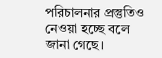পরিচালনার প্রস্তুতিও নেওয়া হচ্ছে বলে জানা গেছে।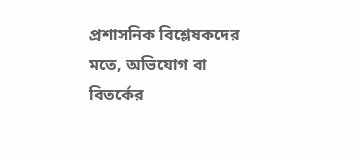প্রশাসনিক বিশ্লেষকদের মতে, অভিযোগ বা বিতর্কের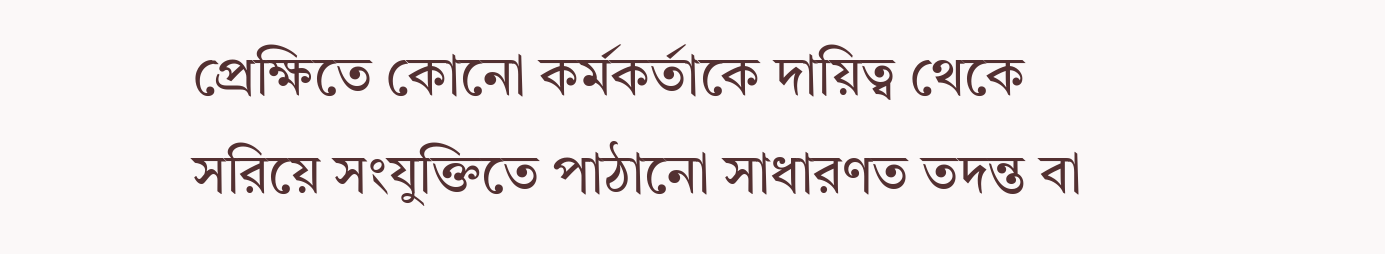প্রেক্ষিতে কোনো কর্মকর্তাকে দায়িত্ব থেকে সরিয়ে সংযুক্তিতে পাঠানো সাধারণত তদন্ত বা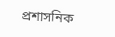প্রশাসনিক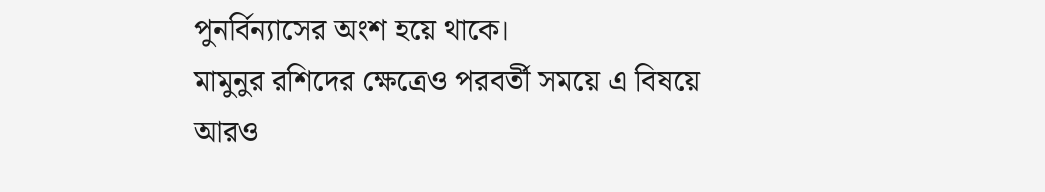পুনর্বিন্যাসের অংশ হয়ে থাকে।
মামুনুর রশিদের ক্ষেত্রেও পরবর্তী সময়ে এ বিষয়ে আরও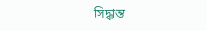সিদ্ধান্ত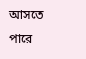আসতে পারে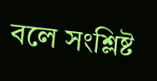বলে সংশ্লিষ্ট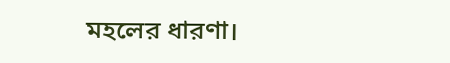মহলের ধারণা।